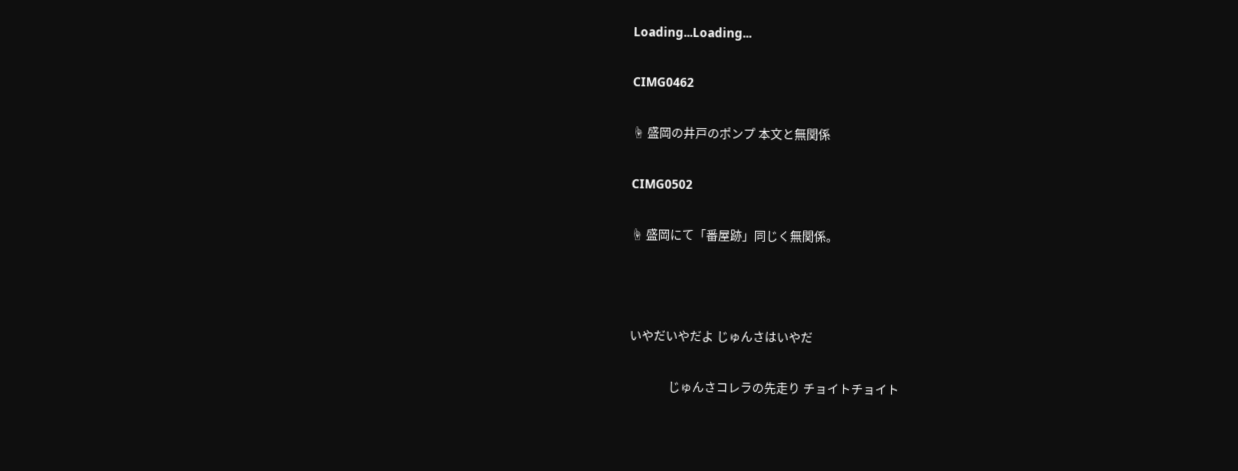Loading...Loading...

CIMG0462

☝ 盛岡の井戸のポンプ 本文と無関係

CIMG0502

☝ 盛岡にて「番屋跡」同じく無関係。



いやだいやだよ じゅんさはいやだ

             じゅんさコレラの先走り チョイトチョイト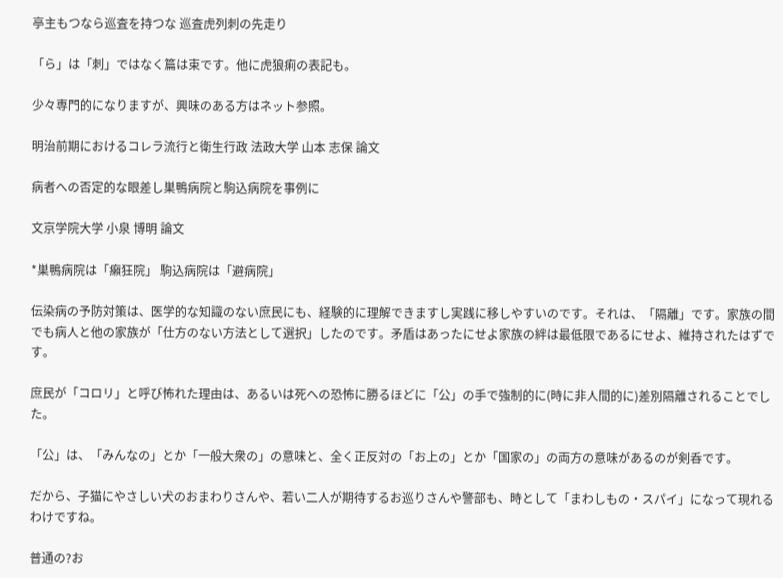亭主もつなら巡査を持つな 巡査虎列刺の先走り

「ら」は「刺」ではなく篇は束です。他に虎狼痢の表記も。

少々専門的になりますが、興味のある方はネット参照。

明治前期におけるコレラ流行と衛生行政 法政大学 山本 志保 論文

病者への否定的な眼差し巣鴨病院と駒込病院を事例に

文京学院大学 小泉 博明 論文

*巣鴨病院は「癩狂院」 駒込病院は「避病院」

伝染病の予防対策は、医学的な知識のない庶民にも、経験的に理解できますし実践に移しやすいのです。それは、「隔離」です。家族の間でも病人と他の家族が「仕方のない方法として選択」したのです。矛盾はあったにせよ家族の絆は最低限であるにせよ、維持されたはずです。

庶民が「コロリ」と呼び怖れた理由は、あるいは死への恐怖に勝るほどに「公」の手で強制的に(時に非人間的に)差別隔離されることでした。

「公」は、「みんなの」とか「一般大衆の」の意味と、全く正反対の「お上の」とか「国家の」の両方の意味があるのが剣呑です。

だから、子猫にやさしい犬のおまわりさんや、若い二人が期待するお巡りさんや警部も、時として「まわしもの・スパイ」になって現れるわけですね。

普通の?お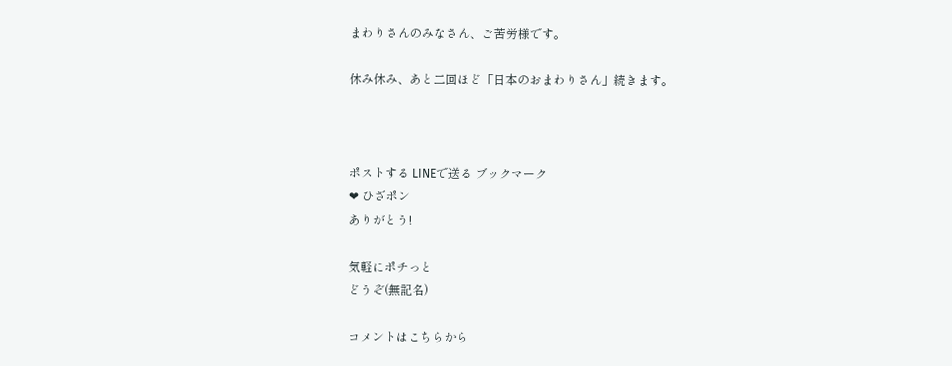まわりさんのみなさん、ご苦労様です。

休み休み、あと二回ほど「日本のおまわりさん」続きます。



ポストする LINEで送る ブックマーク
❤ ひざポン
ありがとう!

気軽にポチっと
どうぞ(無記名)

コメントはこちらから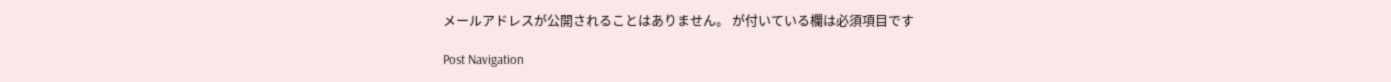メールアドレスが公開されることはありません。 が付いている欄は必須項目です

Post Navigation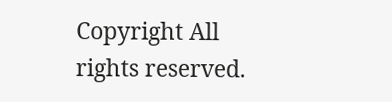Copyright All rights reserved.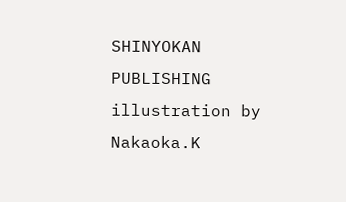SHINYOKAN PUBLISHING illustration by Nakaoka.K